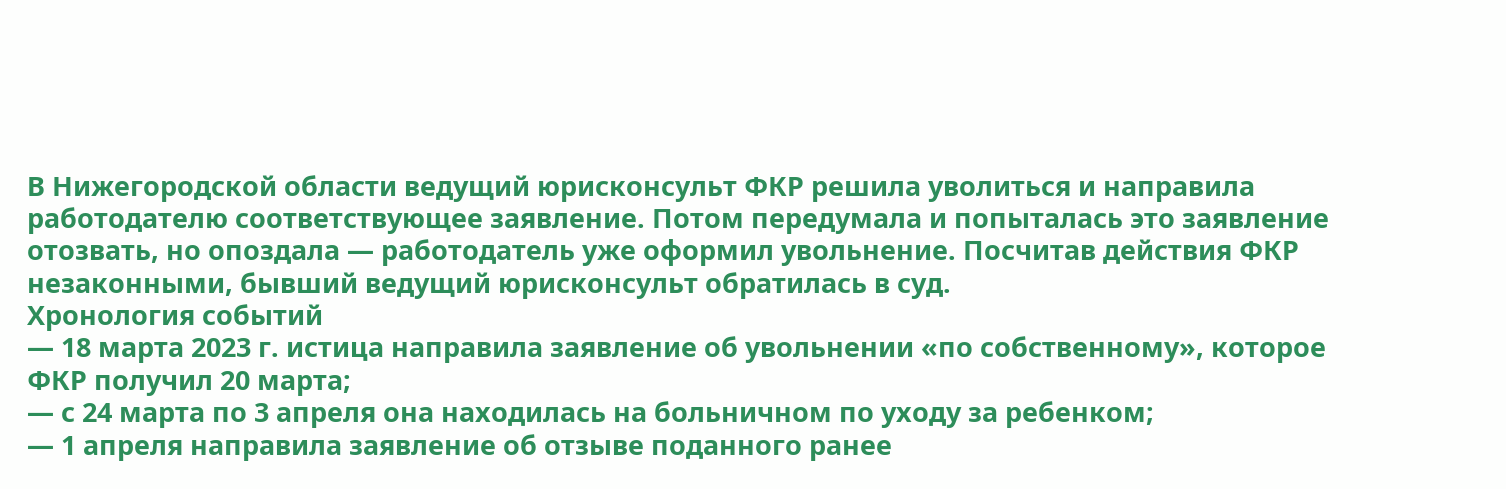В Нижегородской области ведущий юрисконсульт ФКР решила уволиться и направила работодателю соответствующее заявление. Потом передумала и попыталась это заявление отозвать, но опоздала — работодатель уже оформил увольнение. Посчитав действия ФКР незаконными, бывший ведущий юрисконсульт обратилась в суд.
Хронология событий
— 18 марта 2023 г. истица направила заявление об увольнении «по собственному», которое ФКР получил 20 марта;
— с 24 марта по 3 апреля она находилась на больничном по уходу за ребенком;
— 1 апреля направила заявление об отзыве поданного ранее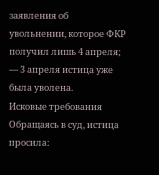заявления об увольнении, которое ФКР получил лишь 4 апреля;
— 3 апреля истица уже была уволена.
Исковые требования
Обращаясь в суд, истица просила: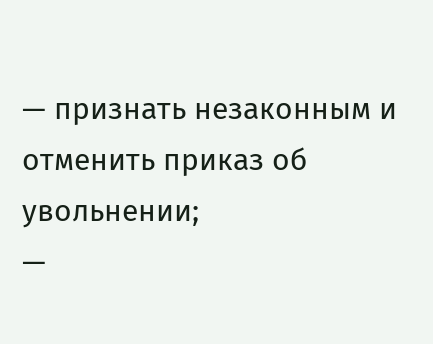— признать незаконным и отменить приказ об увольнении;
—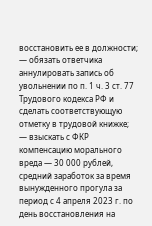восстановить ее в должности;
— обязать ответчика аннулировать запись об увольнении по п. 1 ч. 3 ст. 77 Трудового кодекса РФ и сделать соответствующую отметку в трудовой книжке;
— взыскать с ФКР компенсацию морального вреда — 30 000 рублей, средний заработок за время вынужденного прогула за период с 4 апреля 2023 г. по день восстановления на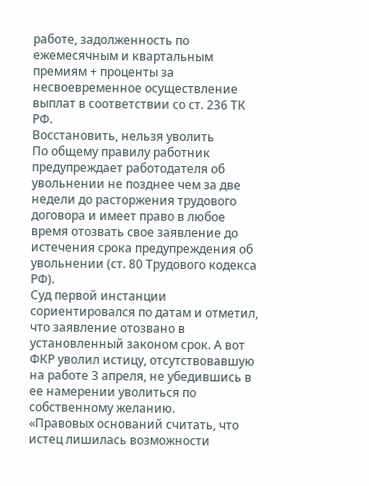работе, задолженность по ежемесячным и квартальным премиям + проценты за несвоевременное осуществление выплат в соответствии со ст. 236 ТК РФ.
Восстановить, нельзя уволить
По общему правилу работник предупреждает работодателя об увольнении не позднее чем за две недели до расторжения трудового договора и имеет право в любое время отозвать свое заявление до истечения срока предупреждения об увольнении (ст. 80 Трудового кодекса РФ).
Суд первой инстанции сориентировался по датам и отметил, что заявление отозвано в установленный законом срок. А вот ФКР уволил истицу, отсутствовавшую на работе 3 апреля, не убедившись в ее намерении уволиться по собственному желанию.
«Правовых оснований считать, что истец лишилась возможности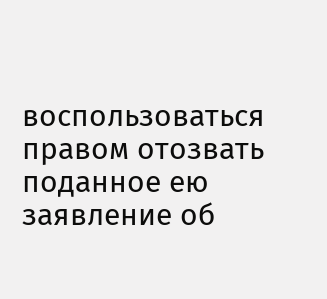воспользоваться правом отозвать поданное ею заявление об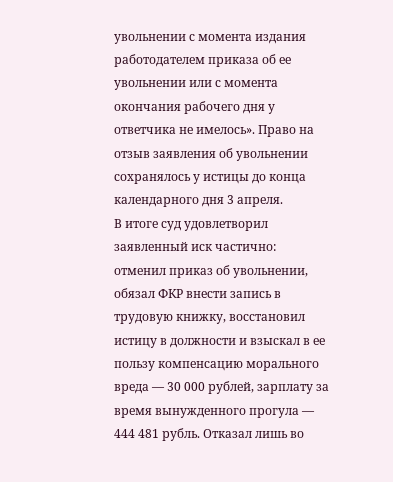увольнении с момента издания работодателем приказа об ее увольнении или с момента окончания рабочего дня у ответчика не имелось». Право на отзыв заявления об увольнении сохранялось у истицы до конца календарного дня 3 апреля.
В итоге суд удовлетворил заявленный иск частично: отменил приказ об увольнении, обязал ФКР внести запись в трудовую книжку, восстановил истицу в должности и взыскал в ее пользу компенсацию морального вреда — 30 000 рублей, зарплату за время вынужденного прогула — 444 481 рубль. Отказал лишь во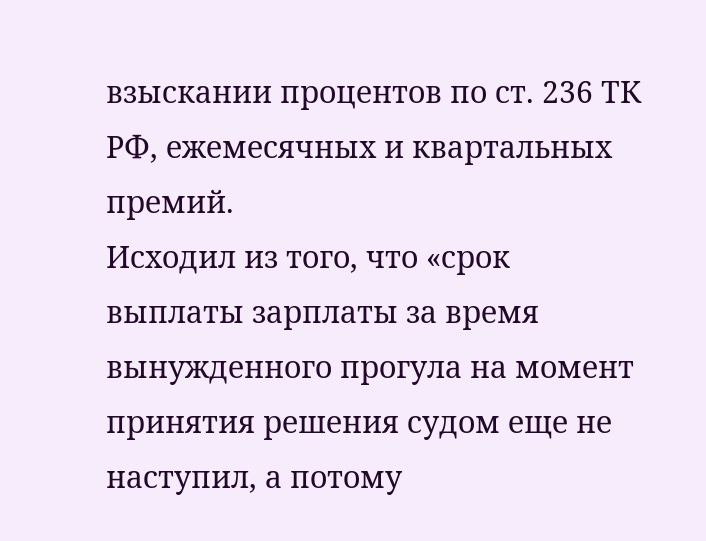взыскании процентов по ст. 236 ТК РФ, ежемесячных и квартальных премий.
Исходил из того, что «срок выплаты зарплаты за время вынужденного прогула на момент принятия решения судом еще не наступил, а потому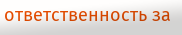ответственность за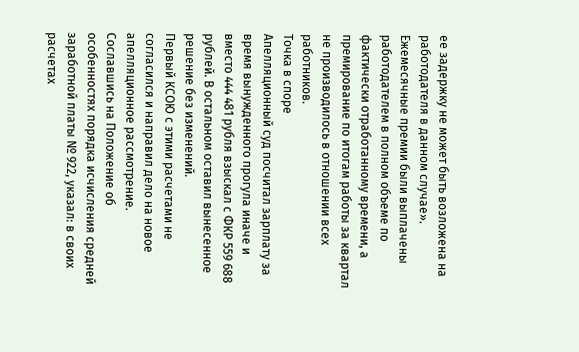ее задержку не может быть возложена на работодателя в данном случае». Ежемесячные премии были выплачены работодателем в полном объеме по фактически отработанному времени, а премирование по итогам работы за квартал не производилось в отношении всех работников.
Точка в споре
Апелляционный суд посчитал зарплату за время вынужденного прогула иначе и вместо 444 481 рубля взыскал с ФКР 559 688 рублей. В остальном оставил вынесенное решение без изменений.
Первый КСОЮ с этими расчетами не согласился и направил дело на новое апелляционное рассмотрение.
Сославшись на Положение об особенностях порядка исчисления средней заработной платы № 922, указал: в своих расчетах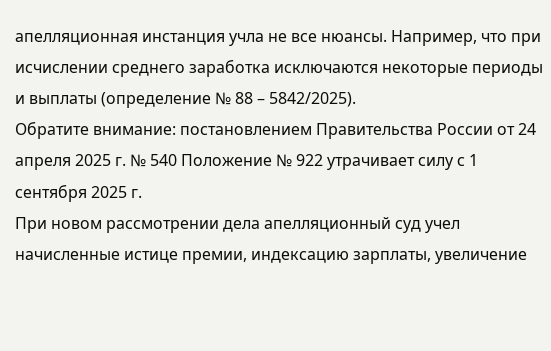апелляционная инстанция учла не все нюансы. Например, что при исчислении среднего заработка исключаются некоторые периоды и выплаты (определение № 88 – 5842/2025).
Обратите внимание: постановлением Правительства России от 24 апреля 2025 г. № 540 Положение № 922 утрачивает силу с 1 сентября 2025 г.
При новом рассмотрении дела апелляционный суд учел начисленные истице премии, индексацию зарплаты, увеличение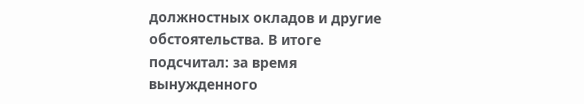должностных окладов и другие обстоятельства. В итоге подсчитал: за время вынужденного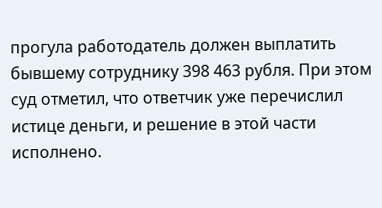прогула работодатель должен выплатить бывшему сотруднику 398 463 рубля. При этом суд отметил, что ответчик уже перечислил истице деньги, и решение в этой части исполнено.